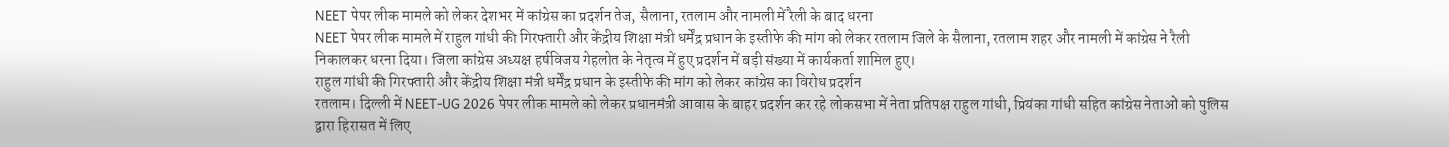NEET पेपर लीक मामले को लेकर देशभर में कांग्रेस का प्रदर्शन तेज, सैलाना, रतलाम और नामली में रैली के बाद धरना
NEET पेपर लीक मामले में राहुल गांधी की गिरफ्तारी और केंद्रीय शिक्षा मंत्री धर्मेंद्र प्रधान के इस्तीफे की मांग को लेकर रतलाम जिले के सैलाना, रतलाम शहर और नामली में कांग्रेस ने रैली निकालकर धरना दिया। जिला कांग्रेस अध्यक्ष हर्षविजय गेहलोत के नेतृत्व में हुए प्रदर्शन में बड़ी संख्या में कार्यकर्ता शामिल हुए।
राहुल गांधी की गिरफ्तारी और केंद्रीय शिक्षा मंत्री धर्मेंद्र प्रधान के इस्तीफे की मांग को लेकर कांग्रेस का विरोध प्रदर्शन
रतलाम। दिल्ली में NEET-UG 2026 पेपर लीक मामले को लेकर प्रधानमंत्री आवास के बाहर प्रदर्शन कर रहे लोकसभा में नेता प्रतिपक्ष राहुल गांधी, प्रियंका गांधी सहित कांग्रेस नेताओं को पुलिस द्वारा हिरासत में लिए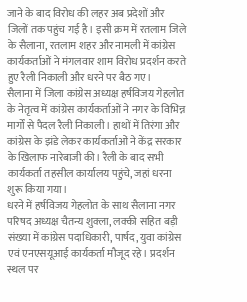जाने के बाद विरोध की लहर अब प्रदेशों और जिलों तक पहुंच गई है। इसी क्रम में रतलाम जिले के सैलाना, रतलाम शहर और नामली में कांग्रेस कार्यकर्ताओं ने मंगलवार शाम विरोध प्रदर्शन करते हुए रैली निकाली और धरने पर बैठ गए।
सैलाना में जिला कांग्रेस अध्यक्ष हर्षविजय गेहलोत के नेतृत्व में कांग्रेस कार्यकर्ताओं ने नगर के विभिन्न मार्गों से पैदल रैली निकाली। हाथों में तिरंगा और कांग्रेस के झंडे लेकर कार्यकर्ताओं ने केंद्र सरकार के खिलाफ नारेबाजी की। रैली के बाद सभी कार्यकर्ता तहसील कार्यालय पहुंचे, जहां धरना शुरू किया गया।
धरने में हर्षविजय गेहलोत के साथ सैलाना नगर परिषद अध्यक्ष चैतन्य शुक्ला, लक्की सहित बड़ी संख्या में कांग्रेस पदाधिकारी, पार्षद, युवा कांग्रेस एवं एनएसयूआई कार्यकर्ता मौजूद रहे। प्रदर्शन स्थल पर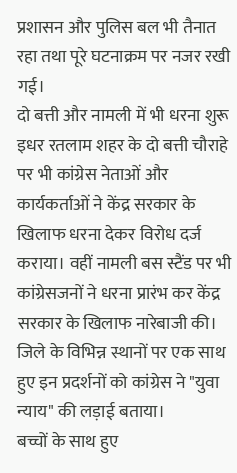प्रशासन और पुलिस बल भी तैनात रहा तथा पूरे घटनाक्रम पर नजर रखी गई।
दो बत्ती और नामली में भी धरना शुरू
इधर रतलाम शहर के दो बत्ती चौराहे पर भी कांग्रेस नेताओं और कार्यकर्ताओं ने केंद्र सरकार के खिलाफ धरना देकर विरोध दर्ज कराया। वहीं नामली बस स्टैंड पर भी कांग्रेसजनों ने धरना प्रारंभ कर केंद्र सरकार के खिलाफ नारेबाजी की। जिले के विभिन्न स्थानों पर एक साथ हुए इन प्रदर्शनों को कांग्रेस ने "युवा न्याय" की लड़ाई बताया।
बच्चों के साथ हुए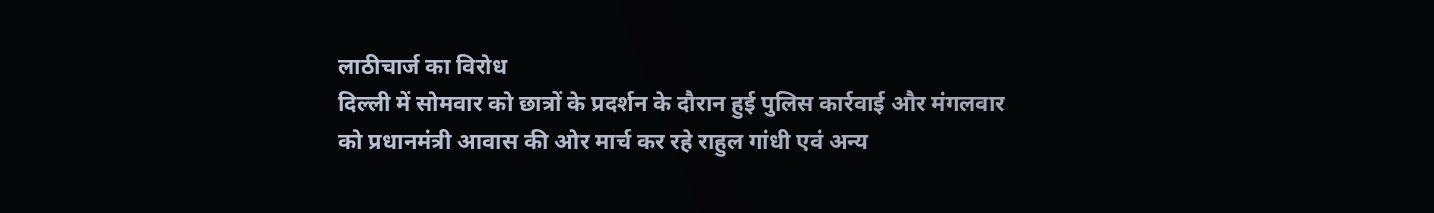लाठीचार्ज का विरोध
दिल्ली में सोमवार को छात्रों के प्रदर्शन के दौरान हुई पुलिस कार्रवाई और मंगलवार को प्रधानमंत्री आवास की ओर मार्च कर रहे राहुल गांधी एवं अन्य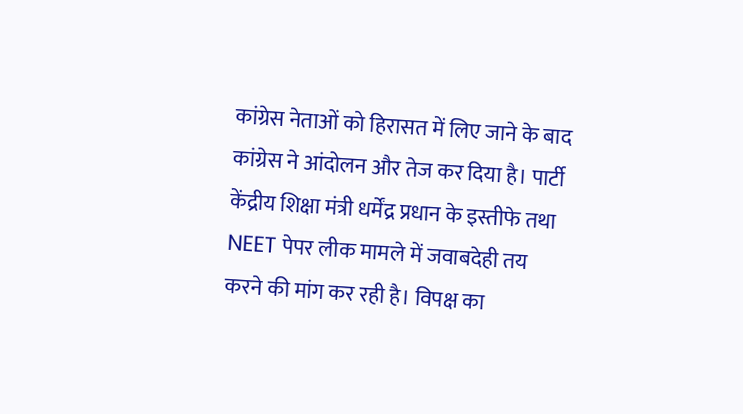कांग्रेस नेताओं को हिरासत में लिए जाने के बाद कांग्रेस ने आंदोलन और तेज कर दिया है। पार्टी केंद्रीय शिक्षा मंत्री धर्मेंद्र प्रधान के इस्तीफे तथा NEET पेपर लीक मामले में जवाबदेही तय करने की मांग कर रही है। विपक्ष का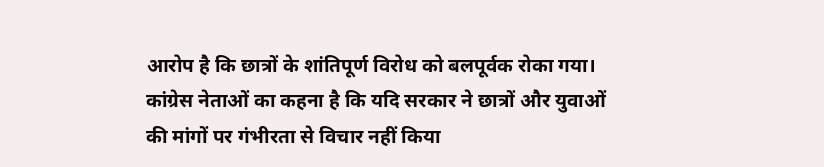आरोप है कि छात्रों के शांतिपूर्ण विरोध को बलपूर्वक रोका गया।
कांग्रेस नेताओं का कहना है कि यदि सरकार ने छात्रों और युवाओं की मांगों पर गंभीरता से विचार नहीं किया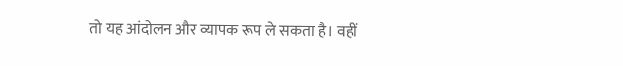तो यह आंदोलन और व्यापक रूप ले सकता है। वहीं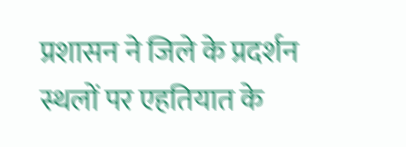प्रशासन ने जिले के प्रदर्शन स्थलों पर एहतियात के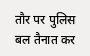तौर पर पुलिस बल तैनात कर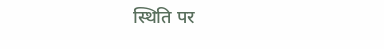स्थिति पर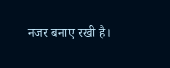नजर बनाए रखी है।